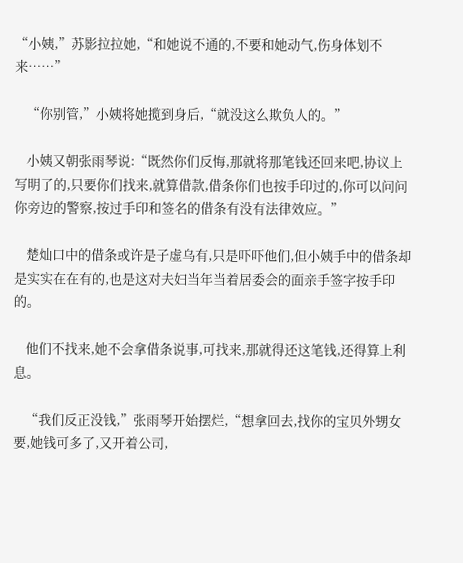“小姨,”苏影拉拉她,“和她说不通的,不要和她动气,伤身体划不来……”

    “你别管,”小姨将她揽到身后,“就没这么欺负人的。”

    小姨又朝张雨琴说:“既然你们反悔,那就将那笔钱还回来吧,协议上写明了的,只要你们找来,就算借款,借条你们也按手印过的,你可以问问你旁边的警察,按过手印和签名的借条有没有法律效应。”

    楚灿口中的借条或许是子虚乌有,只是吓吓他们,但小姨手中的借条却是实实在在有的,也是这对夫妇当年当着居委会的面亲手签字按手印的。

    他们不找来,她不会拿借条说事,可找来,那就得还这笔钱,还得算上利息。

    “我们反正没钱,”张雨琴开始摆烂,“想拿回去,找你的宝贝外甥女要,她钱可多了,又开着公司,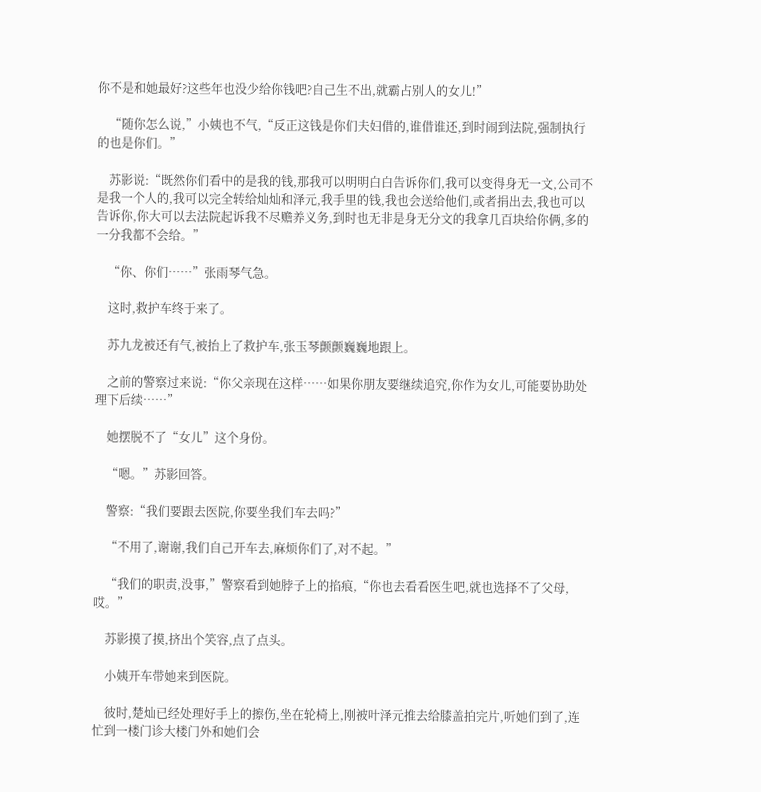你不是和她最好?这些年也没少给你钱吧?自己生不出,就霸占别人的女儿!”

    “随你怎么说,”小姨也不气,“反正这钱是你们夫妇借的,谁借谁还,到时闹到法院,强制执行的也是你们。”

    苏影说:“既然你们看中的是我的钱,那我可以明明白白告诉你们,我可以变得身无一文,公司不是我一个人的,我可以完全转给灿灿和泽元,我手里的钱,我也会送给他们,或者捐出去,我也可以告诉你,你大可以去法院起诉我不尽赡养义务,到时也无非是身无分文的我拿几百块给你俩,多的一分我都不会给。”

    “你、你们……”张雨琴气急。

    这时,救护车终于来了。

    苏九龙被还有气,被抬上了救护车,张玉琴颤颤巍巍地跟上。

    之前的警察过来说:“你父亲现在这样……如果你朋友要继续追究,你作为女儿,可能要协助处理下后续……”

    她摆脱不了“女儿”这个身份。

    “嗯。”苏影回答。

    警察:“我们要跟去医院,你要坐我们车去吗?”

    “不用了,谢谢,我们自己开车去,麻烦你们了,对不起。”

    “我们的职责,没事,”警察看到她脖子上的掐痕,“你也去看看医生吧,就也选择不了父母,哎。”

    苏影摸了摸,挤出个笑容,点了点头。

    小姨开车带她来到医院。

    彼时,楚灿已经处理好手上的擦伤,坐在轮椅上,刚被叶泽元推去给膝盖拍完片,听她们到了,连忙到一楼门诊大楼门外和她们会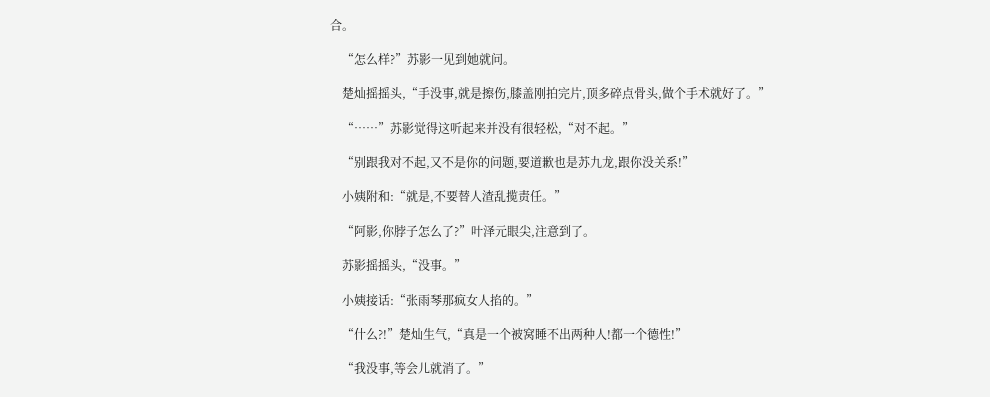合。

    “怎么样?”苏影一见到她就问。

    楚灿摇摇头,“手没事,就是擦伤,膝盖刚拍完片,顶多碎点骨头,做个手术就好了。”

    “……”苏影觉得这听起来并没有很轻松,“对不起。”

    “别跟我对不起,又不是你的问题,要道歉也是苏九龙,跟你没关系!”

    小姨附和:“就是,不要替人渣乱揽责任。”

    “阿影,你脖子怎么了?”叶泽元眼尖,注意到了。

    苏影摇摇头,“没事。”

    小姨接话:“张雨琴那疯女人掐的。”

    “什么?!”楚灿生气,“真是一个被窝睡不出两种人!都一个德性!”

    “我没事,等会儿就消了。”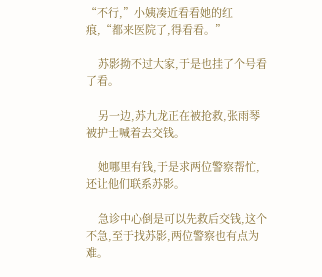“不行,”小姨凑近看看她的红痕,“都来医院了,得看看。”

    苏影拗不过大家,于是也挂了个号看了看。

    另一边,苏九龙正在被抢救,张雨琴被护士喊着去交钱。

    她哪里有钱,于是求两位警察帮忙,还让他们联系苏影。

    急诊中心倒是可以先救后交钱,这个不急,至于找苏影,两位警察也有点为难。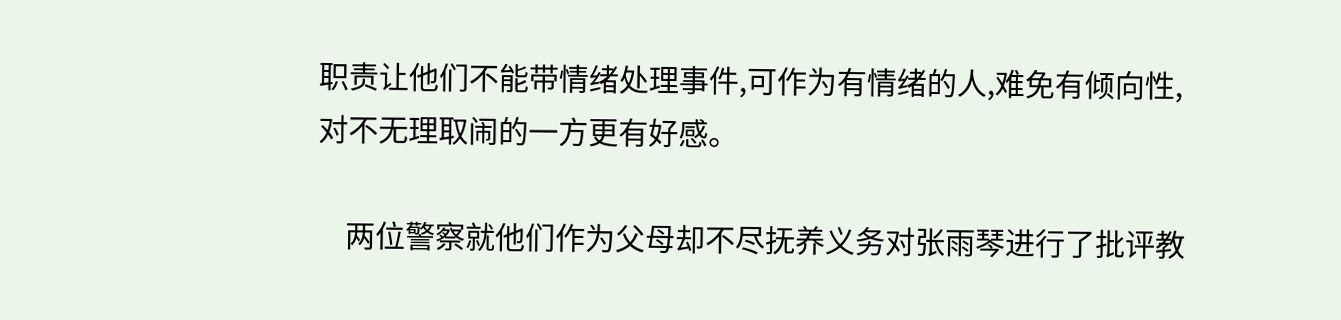职责让他们不能带情绪处理事件,可作为有情绪的人,难免有倾向性,对不无理取闹的一方更有好感。

    两位警察就他们作为父母却不尽抚养义务对张雨琴进行了批评教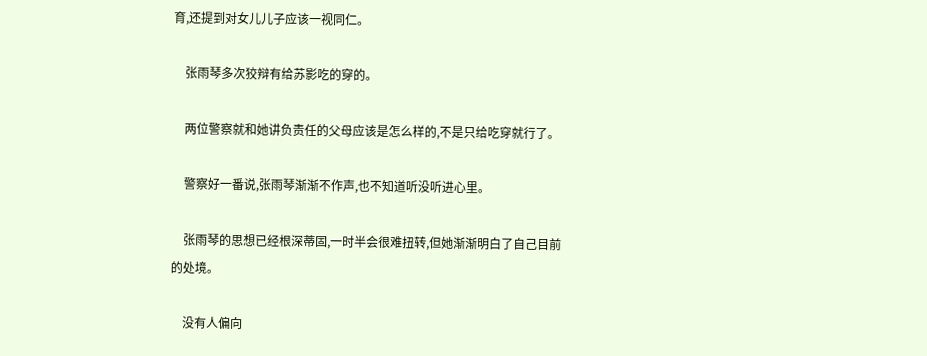育,还提到对女儿儿子应该一视同仁。

    张雨琴多次狡辩有给苏影吃的穿的。

    两位警察就和她讲负责任的父母应该是怎么样的,不是只给吃穿就行了。

    警察好一番说,张雨琴渐渐不作声,也不知道听没听进心里。

    张雨琴的思想已经根深蒂固,一时半会很难扭转,但她渐渐明白了自己目前的处境。

    没有人偏向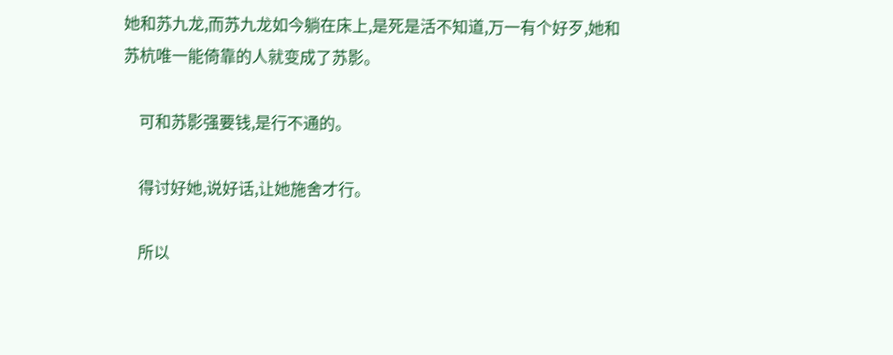她和苏九龙,而苏九龙如今躺在床上,是死是活不知道,万一有个好歹,她和苏杭唯一能倚靠的人就变成了苏影。

    可和苏影强要钱,是行不通的。

    得讨好她,说好话,让她施舍才行。

    所以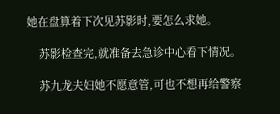她在盘算着下次见苏影时,要怎么求她。

    苏影检查完,就准备去急诊中心看下情况。

    苏九龙夫妇她不愿意管,可也不想再给警察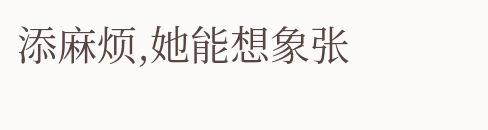添麻烦,她能想象张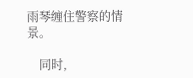雨琴缠住警察的情景。

    同时,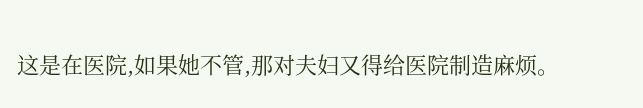这是在医院,如果她不管,那对夫妇又得给医院制造麻烦。